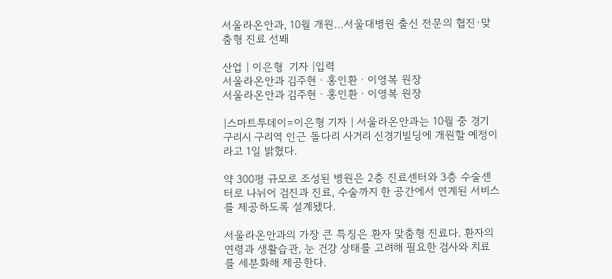서울라온안과, 10월 개원…서울대병원 출신 전문의 협진·맞춤형 진료 선봬

산업 | 이은형  기자 |입력
서울라온안과 김주현ㆍ홍인환ㆍ이영복 원장
서울라온안과 김주현ㆍ홍인환ㆍ이영복 원장

|스마트투데이=이은형 기자 | 서울라온안과는 10월 중 경기 구리시 구리역 인근 돌다리 사거리 신경기빌딩에 개원할 예정이라고 1일 밝혔다.

약 300평 규모로 조성된 병원은 2층 진료센터와 3층 수술센터로 나뉘어 검진과 진료, 수술까지 한 공간에서 연계된 서비스를 제공하도록 설계됐다.

서울라온안과의 가장 큰 특징은 환자 맞춤형 진료다. 환자의 연령과 생활습관, 눈 건강 상태를 고려해 필요한 검사와 치료를 세분화해 제공한다.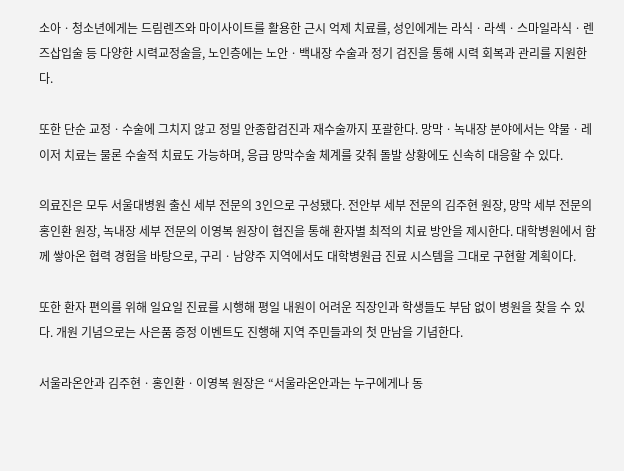소아ㆍ청소년에게는 드림렌즈와 마이사이트를 활용한 근시 억제 치료를, 성인에게는 라식ㆍ라섹ㆍ스마일라식ㆍ렌즈삽입술 등 다양한 시력교정술을, 노인층에는 노안ㆍ백내장 수술과 정기 검진을 통해 시력 회복과 관리를 지원한다.

또한 단순 교정ㆍ수술에 그치지 않고 정밀 안종합검진과 재수술까지 포괄한다. 망막ㆍ녹내장 분야에서는 약물ㆍ레이저 치료는 물론 수술적 치료도 가능하며, 응급 망막수술 체계를 갖춰 돌발 상황에도 신속히 대응할 수 있다.

의료진은 모두 서울대병원 출신 세부 전문의 3인으로 구성됐다. 전안부 세부 전문의 김주현 원장, 망막 세부 전문의 홍인환 원장, 녹내장 세부 전문의 이영복 원장이 협진을 통해 환자별 최적의 치료 방안을 제시한다. 대학병원에서 함께 쌓아온 협력 경험을 바탕으로, 구리ㆍ남양주 지역에서도 대학병원급 진료 시스템을 그대로 구현할 계획이다.

또한 환자 편의를 위해 일요일 진료를 시행해 평일 내원이 어려운 직장인과 학생들도 부담 없이 병원을 찾을 수 있다. 개원 기념으로는 사은품 증정 이벤트도 진행해 지역 주민들과의 첫 만남을 기념한다.

서울라온안과 김주현ㆍ홍인환ㆍ이영복 원장은 “서울라온안과는 누구에게나 동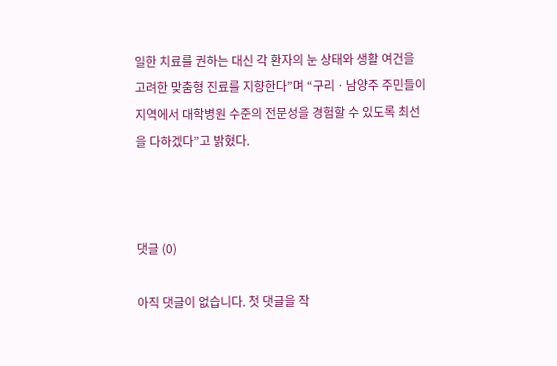일한 치료를 권하는 대신 각 환자의 눈 상태와 생활 여건을 고려한 맞춤형 진료를 지향한다”며 “구리ㆍ남양주 주민들이 지역에서 대학병원 수준의 전문성을 경험할 수 있도록 최선을 다하겠다”고 밝혔다.



댓글 (0)

아직 댓글이 없습니다. 첫 댓글을 작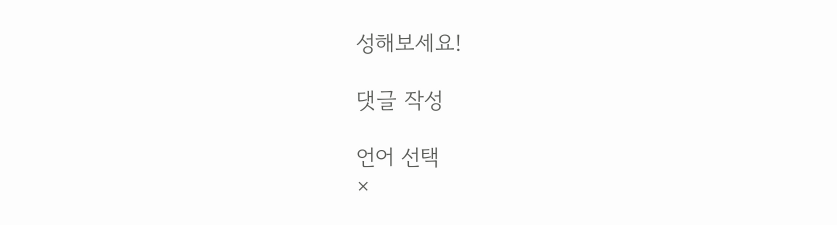성해보세요!

댓글 작성

언어 선택
×